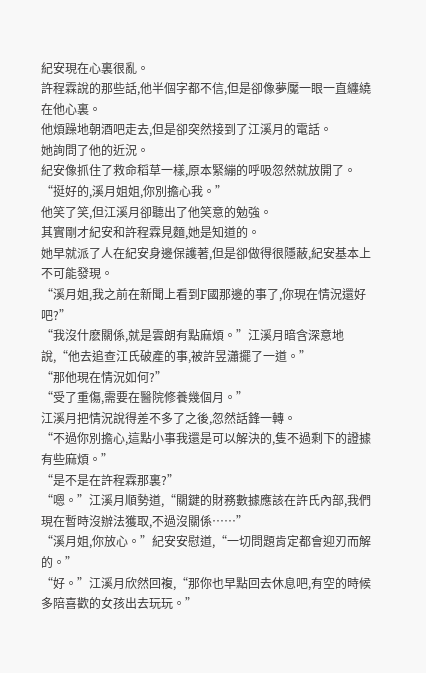紀安現在心裏很亂。
許程霖說的那些話,他半個字都不信,但是卻像夢魘一眼一直纏繞在他心裏。
他煩躁地朝酒吧走去,但是卻突然接到了江溪月的電話。
她詢問了他的近況。
紀安像抓住了救命稻草一樣,原本緊繃的呼吸忽然就放開了。
“挺好的,溪月姐姐,你別擔心我。”
他笑了笑,但江溪月卻聽出了他笑意的勉強。
其實剛才紀安和許程霖見麵,她是知道的。
她早就派了人在紀安身邊保護著,但是卻做得很隱蔽,紀安基本上不可能發現。
“溪月姐,我之前在新聞上看到F國那邊的事了,你現在情況還好吧?”
“我沒什麽關係,就是雲朗有點麻煩。”江溪月暗含深意地說,“他去追查江氏破產的事,被許昱瀟擺了一道。”
“那他現在情況如何?”
“受了重傷,需要在醫院修養幾個月。”
江溪月把情況說得差不多了之後,忽然話鋒一轉。
“不過你別擔心,這點小事我還是可以解決的,隻不過剩下的證據有些麻煩。”
“是不是在許程霖那裏?”
“嗯。”江溪月順勢道,“關鍵的財務數據應該在許氏內部,我們現在暫時沒辦法獲取,不過沒關係……”
“溪月姐,你放心。”紀安安慰道,“一切問題肯定都會迎刃而解的。”
“好。”江溪月欣然回複,“那你也早點回去休息吧,有空的時候多陪喜歡的女孩出去玩玩。”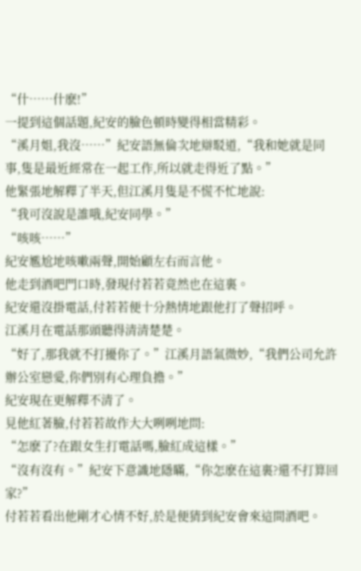“什……什麽!”
一提到這個話題,紀安的臉色頓時變得相當精彩。
“溪月姐,我沒……”紀安語無倫次地辯駁道,“我和她就是同事,隻是最近經常在一起工作,所以就走得近了點。”
他緊張地解釋了半天,但江溪月隻是不慌不忙地說:
“我可沒說是誰哦,紀安同學。”
“咳咳……”
紀安尷尬地咳嗽兩聲,開始顧左右而言他。
他走到酒吧門口時,發現付若若竟然也在這裏。
紀安還沒掛電話,付若若便十分熱情地跟他打了聲招呼。
江溪月在電話那頭聽得清清楚楚。
“好了,那我就不打擾你了。”江溪月語氣微妙,“我們公司允許辦公室戀愛,你們別有心理負擔。”
紀安現在更解釋不清了。
見他紅著臉,付若若故作大大咧咧地問:
“怎麽了?在跟女生打電話嗎,臉紅成這樣。”
“沒有沒有。”紀安下意識地隱瞞,“你怎麽在這裏?還不打算回家?”
付若若看出他剛才心情不好,於是便猜到紀安會來這間酒吧。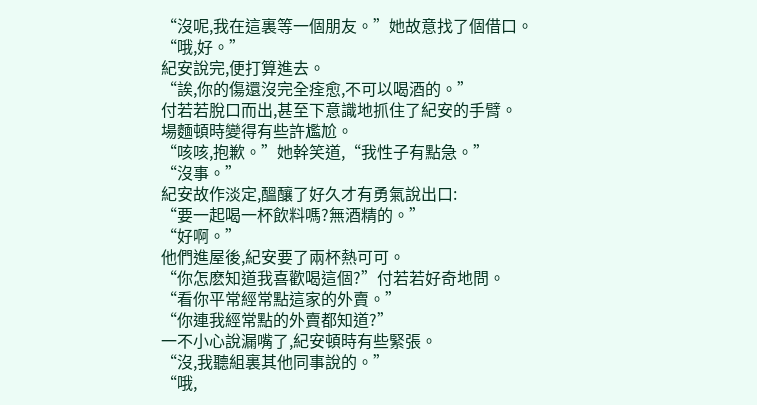“沒呢,我在這裏等一個朋友。”她故意找了個借口。
“哦,好。”
紀安說完,便打算進去。
“誒,你的傷還沒完全痊愈,不可以喝酒的。”
付若若脫口而出,甚至下意識地抓住了紀安的手臂。
場麵頓時變得有些許尷尬。
“咳咳,抱歉。”她幹笑道,“我性子有點急。”
“沒事。”
紀安故作淡定,醞釀了好久才有勇氣說出口:
“要一起喝一杯飲料嗎?無酒精的。”
“好啊。”
他們進屋後,紀安要了兩杯熱可可。
“你怎麽知道我喜歡喝這個?”付若若好奇地問。
“看你平常經常點這家的外賣。”
“你連我經常點的外賣都知道?”
一不小心說漏嘴了,紀安頓時有些緊張。
“沒,我聽組裏其他同事說的。”
“哦,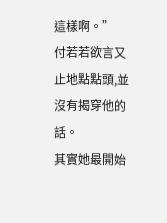這樣啊。”
付若若欲言又止地點點頭,並沒有揭穿他的話。
其實她最開始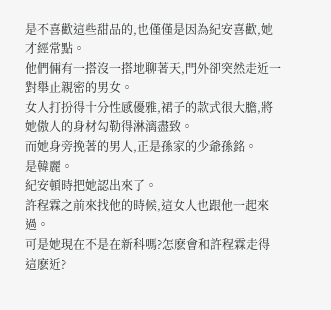是不喜歡這些甜品的,也僅僅是因為紀安喜歡,她才經常點。
他們倆有一搭沒一搭地聊著天,門外卻突然走近一對舉止親密的男女。
女人打扮得十分性感優雅,裙子的款式很大膽,將她傲人的身材勾勒得淋漓盡致。
而她身旁挽著的男人,正是孫家的少爺孫銘。
是韓麗。
紀安頓時把她認出來了。
許程霖之前來找他的時候,這女人也跟他一起來過。
可是她現在不是在新科嗎?怎麽會和許程霖走得這麽近?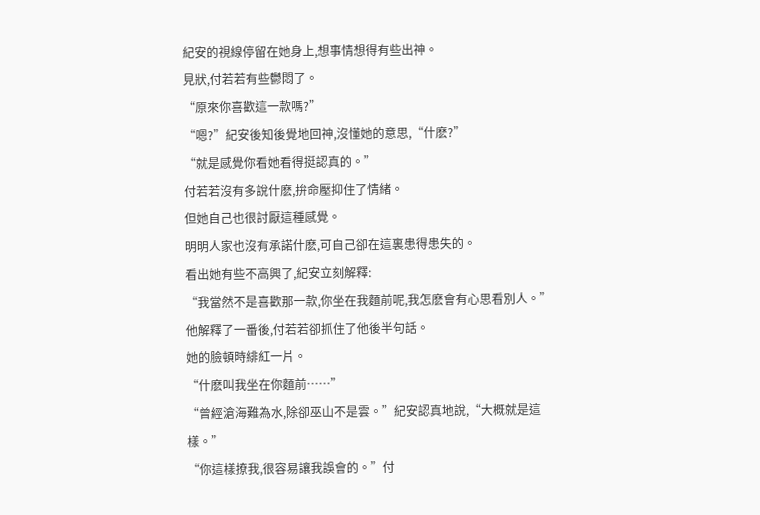紀安的視線停留在她身上,想事情想得有些出神。
見狀,付若若有些鬱悶了。
“原來你喜歡這一款嗎?”
“嗯?”紀安後知後覺地回神,沒懂她的意思,“什麽?”
“就是感覺你看她看得挺認真的。”
付若若沒有多說什麽,拚命壓抑住了情緒。
但她自己也很討厭這種感覺。
明明人家也沒有承諾什麽,可自己卻在這裏患得患失的。
看出她有些不高興了,紀安立刻解釋:
“我當然不是喜歡那一款,你坐在我麵前呢,我怎麽會有心思看別人。”
他解釋了一番後,付若若卻抓住了他後半句話。
她的臉頓時緋紅一片。
“什麽叫我坐在你麵前……”
“曾經滄海難為水,除卻巫山不是雲。”紀安認真地說,“大概就是這樣。”
“你這樣撩我,很容易讓我誤會的。”付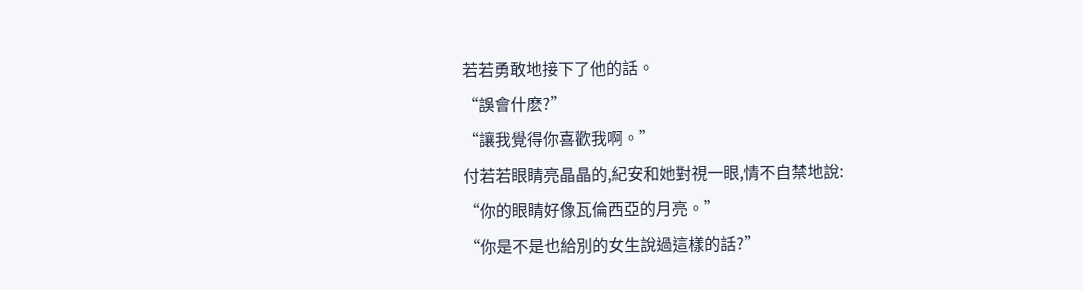若若勇敢地接下了他的話。
“誤會什麽?”
“讓我覺得你喜歡我啊。”
付若若眼睛亮晶晶的,紀安和她對視一眼,情不自禁地說:
“你的眼睛好像瓦倫西亞的月亮。”
“你是不是也給別的女生說過這樣的話?”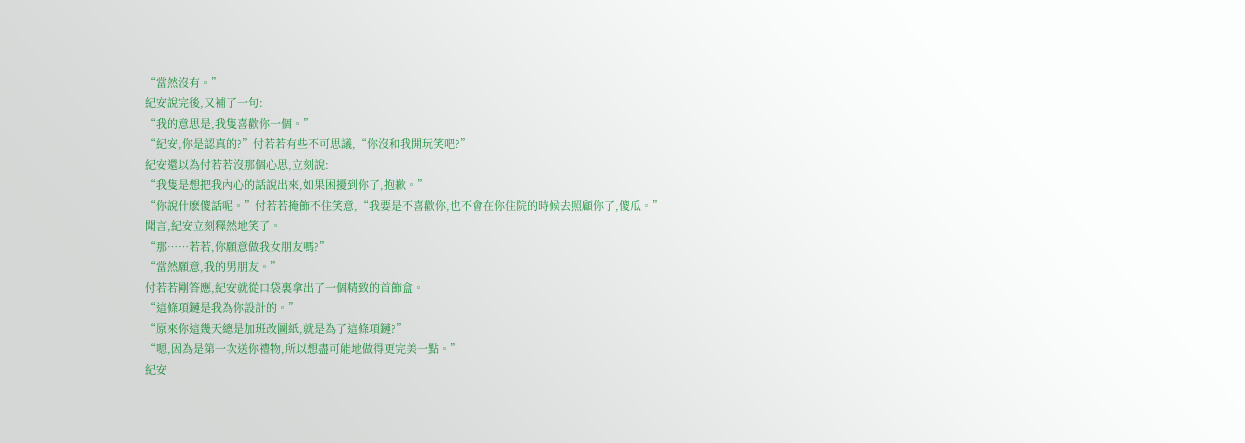“當然沒有。”
紀安說完後,又補了一句:
“我的意思是,我隻喜歡你一個。”
“紀安,你是認真的?”付若若有些不可思議,“你沒和我開玩笑吧?”
紀安還以為付若若沒那個心思,立刻說:
“我隻是想把我內心的話說出來,如果困擾到你了,抱歉。”
“你說什麽傻話呢。”付若若掩飾不住笑意,“我要是不喜歡你,也不會在你住院的時候去照顧你了,傻瓜。”
聞言,紀安立刻釋然地笑了。
“那……若若,你願意做我女朋友嗎?”
“當然願意,我的男朋友。”
付若若剛答應,紀安就從口袋裏拿出了一個精致的首飾盒。
“這條項鏈是我為你設計的。”
“原來你這幾天總是加班改圖紙,就是為了這條項鏈?”
“嗯,因為是第一次送你禮物,所以想盡可能地做得更完美一點。”
紀安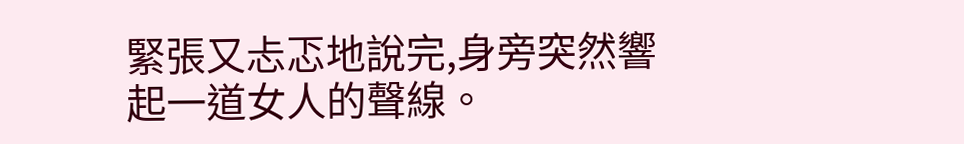緊張又忐忑地說完,身旁突然響起一道女人的聲線。